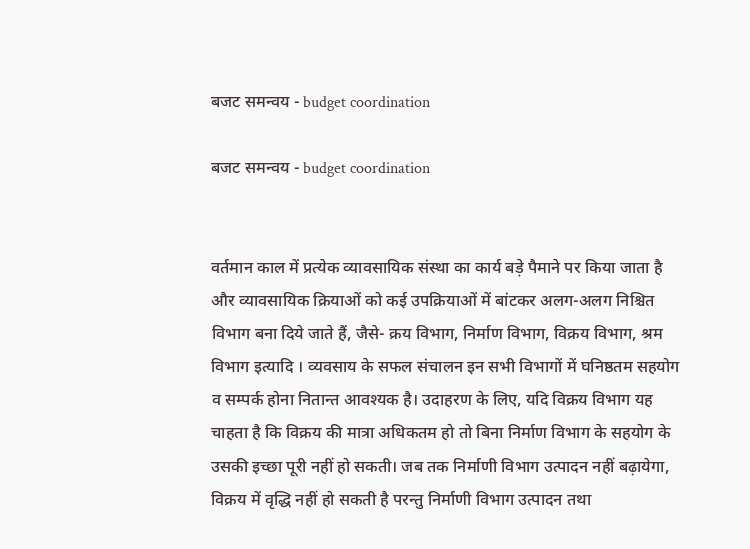बजट समन्वय - budget coordination

बजट समन्वय - budget coordination


वर्तमान काल में प्रत्येक व्यावसायिक संस्था का कार्य बड़े पैमाने पर किया जाता है और व्यावसायिक क्रियाओं को कई उपक्रियाओं में बांटकर अलग-अलग निश्चित विभाग बना दिये जाते हैं, जैसे- क्रय विभाग, निर्माण विभाग, विक्रय विभाग, श्रम विभाग इत्यादि । व्यवसाय के सफल संचालन इन सभी विभागों में घनिष्ठतम सहयोग व सम्पर्क होना नितान्त आवश्यक है। उदाहरण के लिए, यदि विक्रय विभाग यह चाहता है कि विक्रय की मात्रा अधिकतम हो तो बिना निर्माण विभाग के सहयोग के उसकी इच्छा पूरी नहीं हो सकती। जब तक निर्माणी विभाग उत्पादन नहीं बढ़ायेगा, विक्रय में वृद्धि नहीं हो सकती है परन्तु निर्माणी विभाग उत्पादन तथा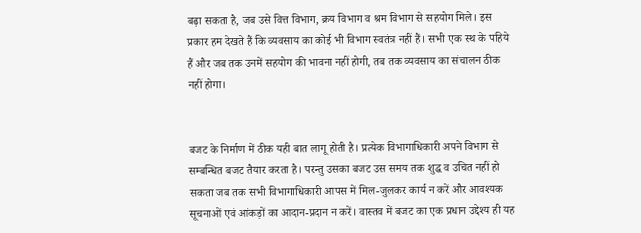बढ़ा सकता है, जब उसे वित्त विभाग, क्रय विभाग व श्रम विभाग से सहयोग मिले। इस प्रकार हम देखते हैं कि व्यवसाय का कोई भी विभाग स्वतंत्र नहीं हैं। सभी एक स्थ के पहिये हैं और जब तक उनमें सहयोग की भावना नहीं होगी, तब तक व्यवसाय का संचालन ठीक नहीं होगा।


बजट के निर्माण में ठीक यही बात लागू होती है। प्रत्येक विभागाधिकारी अपने विभाग से सम्बन्धित बजट तैयार करता है। परन्तु उसका बजट उस समय तक शुद्ध व उचित नहीं हो सकता जब तक सभी विभागाधिकारी आपस में मिल-जुलकर कार्य न करें और आवश्यक सूचनाओं एवं आंकड़ों का आदान-प्रदान न करें। वास्तव में बजट का एक प्रधान उद्देश्य ही यह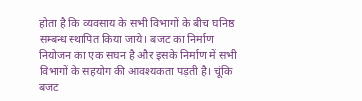होता है कि व्यवसाय के सभी विभागों के बीच घनिष्ठ सम्बन्ध स्थापित किया जाये। बजट का निर्माण नियोजन का एक सघन है और इसके निर्माण में सभी विभागों के सहयोग की आवश्यकता पड़ती है। चूंकि बजट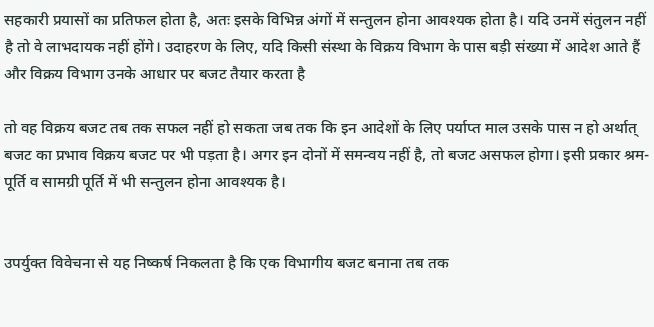सहकारी प्रयासों का प्रतिफल होता है, अतः इसके विभिन्न अंगों में सन्तुलन होना आवश्यक होता है। यदि उनमें संतुलन नहीं है तो वे लाभदायक नहीं होंगे। उदाहरण के लिए, यदि किसी संस्था के विक्रय विभाग के पास बड़ी संख्या में आदेश आते हैं और विक्रय विभाग उनके आधार पर बजट तैयार करता है

तो वह विक्रय बजट तब तक सफल नहीं हो सकता जब तक कि इन आदेशों के लिए पर्याप्त माल उसके पास न हो अर्थात् बजट का प्रभाव विक्रय बजट पर भी पड़ता है। अगर इन दोनों में समन्वय नहीं है, तो बजट असफल होगा। इसी प्रकार श्रम-पूर्ति व सामग्री पूर्ति में भी सन्तुलन होना आवश्यक है।


उपर्युक्त विवेचना से यह निष्कर्ष निकलता है कि एक विभागीय बजट बनाना तब तक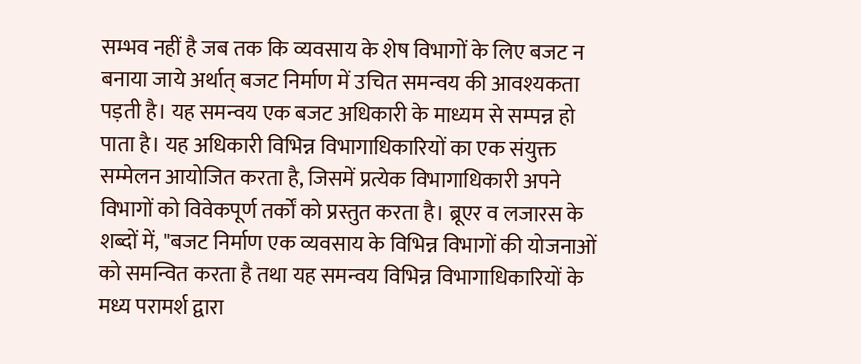सम्भव नहीं है जब तक कि व्यवसाय के शेष विभागों के लिए बजट न बनाया जाये अर्थात् बजट निर्माण में उचित समन्वय की आवश्यकता पड़ती है। यह समन्वय एक बजट अधिकारी के माध्यम से सम्पन्न हो पाता है। यह अधिकारी विभिन्न विभागाधिकारियों का एक संयुक्त सम्मेलन आयोजित करता है, जिसमें प्रत्येक विभागाधिकारी अपने विभागों को विवेकपूर्ण तर्कों को प्रस्तुत करता है। ब्रूएर व लजारस के शब्दों में, "बजट निर्माण एक व्यवसाय के विभिन्न विभागों की योजनाओं को समन्वित करता है तथा यह समन्वय विभिन्न विभागाधिकारियों के मध्य परामर्श द्वारा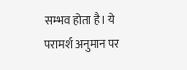सम्भव होता है। ये परामर्श अनुमान पर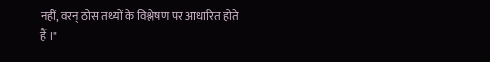नहीं, वरन् ठोस तथ्यों के विश्लेषण पर आधारित होते हैं ।"